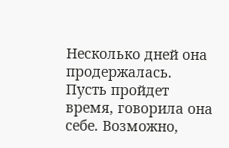Несколько дней она продержалась. Пусть пройдет время, говорила она себе. Возможно,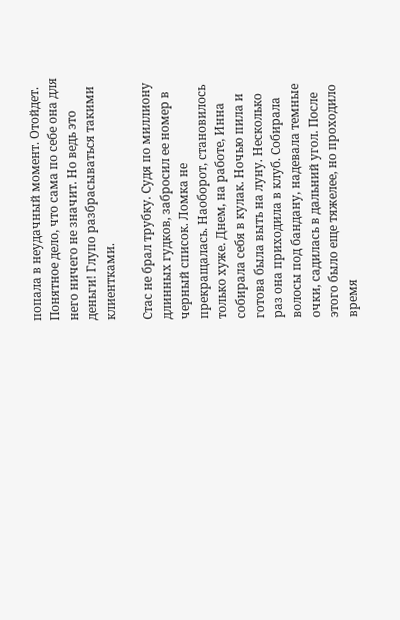попала в неудачный момент. Отойдет. Понятное дело, что сама по себе она для него ничего не значит. Но ведь это деньги! Глупо разбрасываться такими клиентками.

Стас не брал трубку. Судя по миллиону длинных гудков, забросил ее номер в черный список. Ломка не прекращалась. Наоборот, становилось только хуже. Днем, на работе, Инна собирала себя в кулак. Ночью пила и готова была выть на луну. Несколько раз она приходила в клуб. Собирала волосы под бандану, надевала темные очки, садилась в дальний угол. После этого было еще тяжелее, но проходило время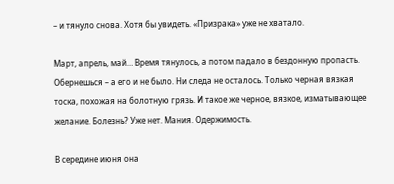– и тянуло снова. Хотя бы увидеть. «Призрака» уже не хватало.

Март, апрель, май… Время тянулось, а потом падало в бездонную пропасть. Обернешься – а его и не было. Ни следа не осталось. Только черная вязкая тоска, похожая на болотную грязь. И такое же черное, вязкое, изматывающее желание. Болезнь? Уже нет. Мания. Одержимость.

В середине июня она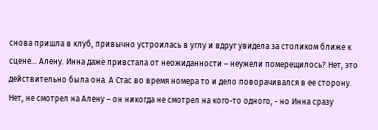снова пришла в клуб, привычно устроилась в углу и вдруг увидела за столиком ближе к сцене… Алену. Инна даже привстала от неожиданности – неужели померещилось? Нет, это действительно была она. А Стас во время номера то и дело поворачивался в ее сторону. Нет, не смотрел на Алену – он никогда не смотрел на кого-то одного, - но Инна сразу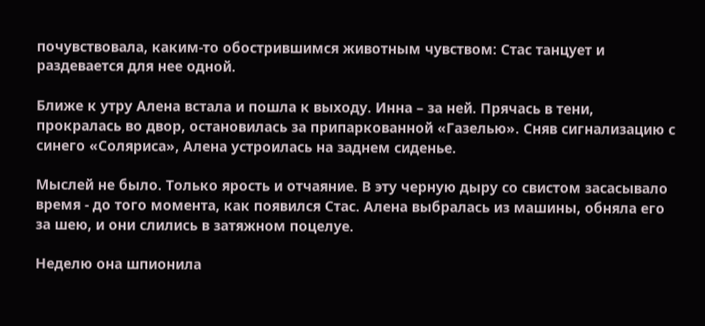почувствовала, каким-то обострившимся животным чувством: Стас танцует и раздевается для нее одной.

Ближе к утру Алена встала и пошла к выходу. Инна – за ней. Прячась в тени, прокралась во двор, остановилась за припаркованной «Газелью». Сняв сигнализацию с синего «Соляриса», Алена устроилась на заднем сиденье.

Мыслей не было. Только ярость и отчаяние. В эту черную дыру со свистом засасывало время - до того момента, как появился Стас. Алена выбралась из машины, обняла его за шею, и они слились в затяжном поцелуе.

Неделю она шпионила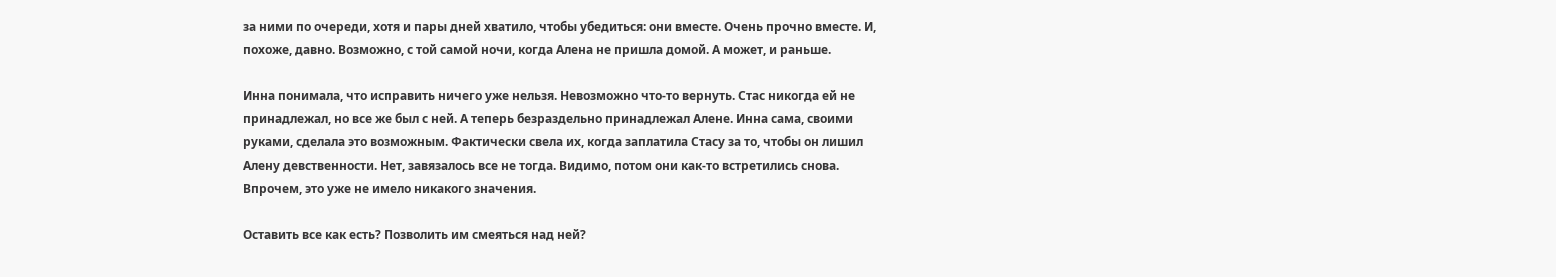за ними по очереди, хотя и пары дней хватило, чтобы убедиться: они вместе. Очень прочно вместе. И, похоже, давно. Возможно, с той самой ночи, когда Алена не пришла домой. А может, и раньше.

Инна понимала, что исправить ничего уже нельзя. Невозможно что-то вернуть. Стас никогда ей не принадлежал, но все же был с ней. А теперь безраздельно принадлежал Алене. Инна сама, своими руками, сделала это возможным. Фактически свела их, когда заплатила Стасу за то, чтобы он лишил Алену девственности. Нет, завязалось все не тогда. Видимо, потом они как-то встретились снова. Впрочем, это уже не имело никакого значения.

Оставить все как есть? Позволить им смеяться над ней?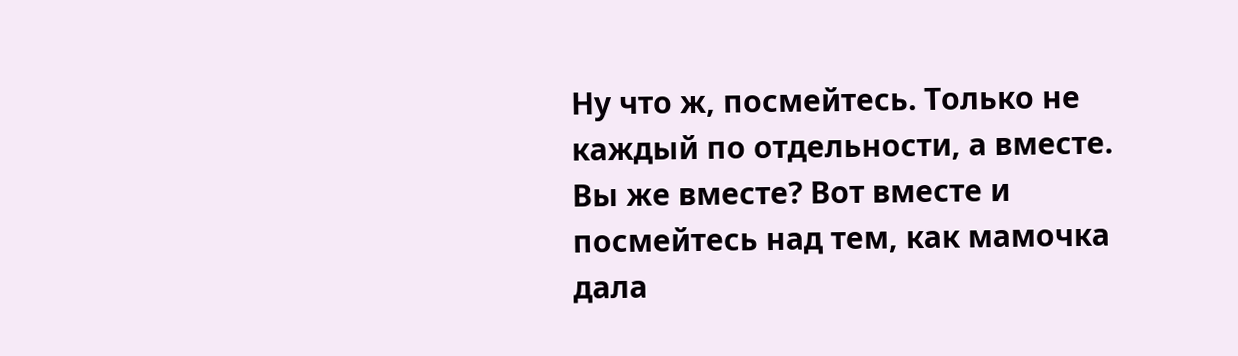Ну что ж, посмейтесь. Только не каждый по отдельности, а вместе. Вы же вместе? Вот вместе и посмейтесь над тем, как мамочка дала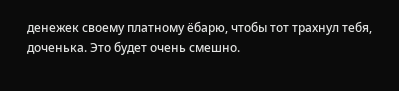денежек своему платному ёбарю, чтобы тот трахнул тебя, доченька. Это будет очень смешно.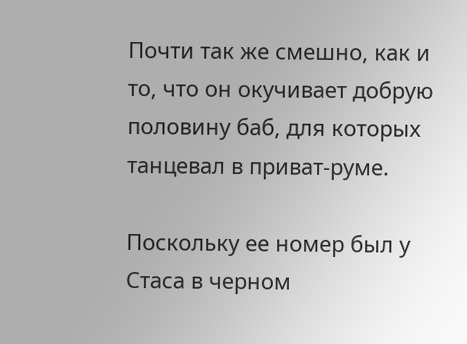Почти так же смешно, как и то, что он окучивает добрую половину баб, для которых танцевал в приват-руме.

Поскольку ее номер был у Стаса в черном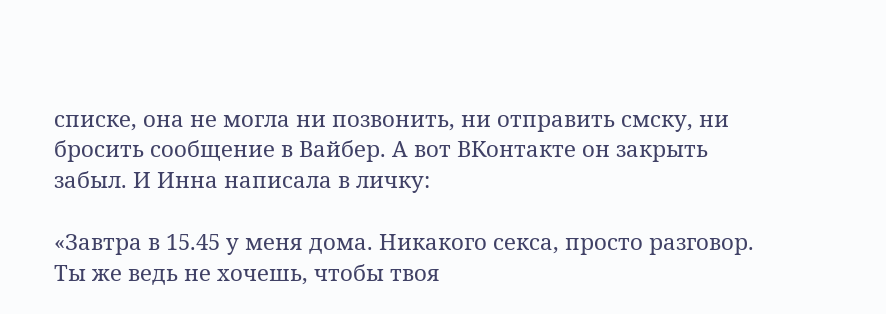списке, она не могла ни позвонить, ни отправить смску, ни бросить сообщение в Вайбер. А вот ВКонтакте он закрыть забыл. И Инна написала в личку:

«Завтра в 15.45 у меня дома. Никакого секса, просто разговор. Ты же ведь не хочешь, чтобы твоя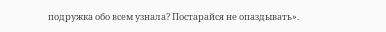подружка обо всем узнала? Постарайся не опаздывать».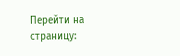Перейти на страницу: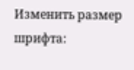Изменить размер шрифта: